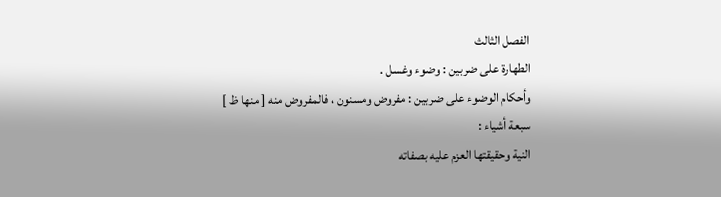الفصل الثالث
الطهارة على ضربين : وضوء وغسل .
وأحكام الوضوء على ضربين : مفروض ومسنون ، فالمفروض منه [ منها ظ ]
سبعة أشياء :
النية وحقيقتها العزم عليه بصفاته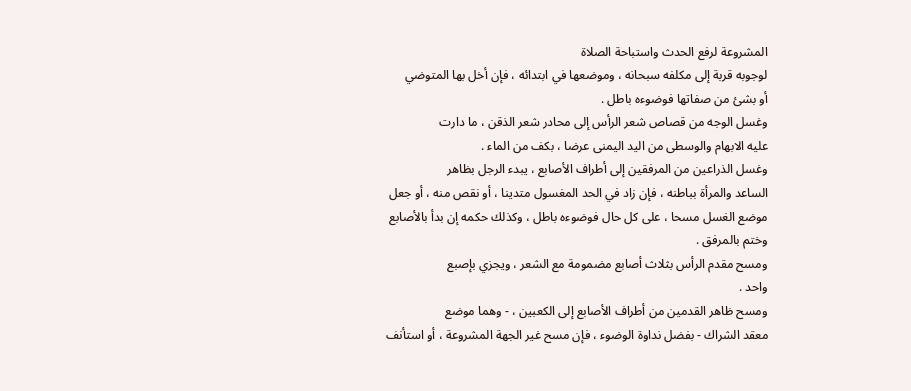المشروعة لرفع الحدث واستباحة الصلاة
لوجوبه قربة إلى مكلفه سبحانه ، وموضعها في ابتدائه ، فإن أخل بها المتوضي
أو بشئ من صفاتها فوضوءه باطل .
وغسل الوجه من قصاص شعر الرأس إلى محادر شعر الذقن ، ما دارت
عليه الابهام والوسطى من اليد اليمنى عرضا ، بكف من الماء .
وغسل الذراعين من المرفقين إلى أطراف الأصابع ، يبدء الرجل بظاهر
الساعد والمرأة بباطنه ، فإن زاد في الحد المغسول متدينا ، أو نقص منه ، أو جعل
موضع الغسل مسحا ، على كل حال فوضوءه باطل ، وكذلك حكمه إن بدأ بالأصابع
وختم بالمرفق .
ومسح مقدم الرأس بثلاث أصابع مضمومة مع الشعر ، ويجزي بإصبع
واحد .
ومسح ظاهر القدمين من أطراف الأصابع إلى الكعبين ، - وهما موضع
معقد الشراك - بفضل نداوة الوضوء ، فإن مسح غير الجهة المشروعة ، أو استأنف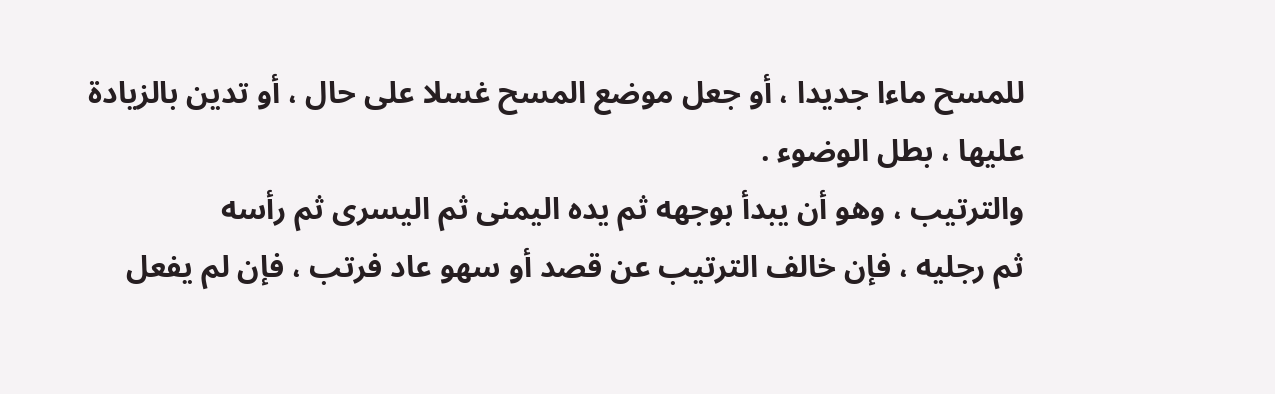للمسح ماءا جديدا ، أو جعل موضع المسح غسلا على حال ، أو تدين بالزيادة
عليها ، بطل الوضوء .
والترتيب ، وهو أن يبدأ بوجهه ثم يده اليمنى ثم اليسرى ثم رأسه
ثم رجليه ، فإن خالف الترتيب عن قصد أو سهو عاد فرتب ، فإن لم يفعل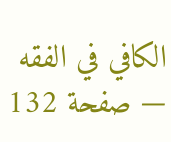الكافي في الفقه — صفحة 132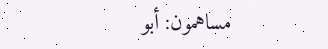مساهمون: أبو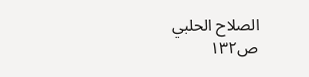الصلاح الحلبي
ص١٣٢